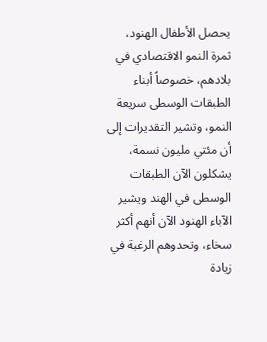يحصل الأطفال الهنود، ثمرة النمو الاقتصادي في بلادهم، خصوصاً أبناء الطبقات الوسطى سريعة النمو، وتشير التقديرات إلى أن مئتي مليون نسمة، يشكلون الآن الطبقات الوسطى في الهند ويشير الآباء الهنود الآن أنهم أكثر سخاء، وتحدوهم الرغبة في زيادة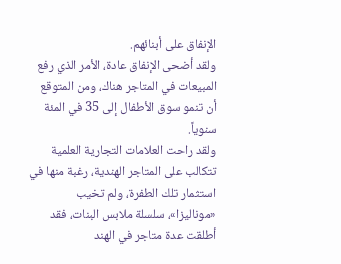الإنفاق على أبنائهم.
ولقد أضحى الإنفاق عادة، الأمر الذي رفع المبيعات في المتاجر هناك، ومن المتوقع أن تنمو سوق الأطفال إلى 35 في المئة سنوياً.
ولقد راحت العلامات التجارية العلمية تتكالب على المتاجر الهندية، رغبة منها في استثمار تلك الطفرة، ولم تخيب «موناليزا»، سلسلة ملابس البنات، فقد أطلقت عدة متاجر في الهند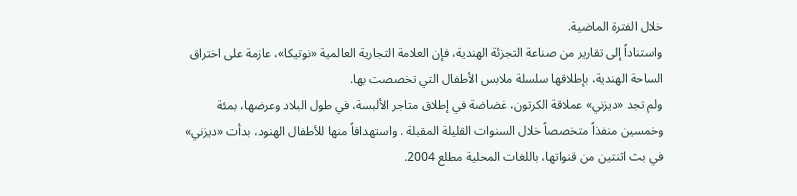خلال الفترة الماضية.
واستناداً إلى تقارير من صناعة التجزئة الهندية، فإن العلامة التجارية العالمية «نوتيكا»، عازمة على اختراق الساحة الهندية، بإطلاقها سلسلة ملابس الأطفال التي تخصصت بها.
ولم تجد «ديزني» عملاقة الكرتون، غضاضة في إطلاق متاجر الألبسة، في طول البلاد وعرضها، بمئة وخمسين منفذاً متخصصاً خلال السنوات القليلة المقبلة . واستهدافاً منها للأطفال الهنود، بدأت «ديزني» في بث اثنتين من قنواتها، باللغات المحلية مطلع 2004.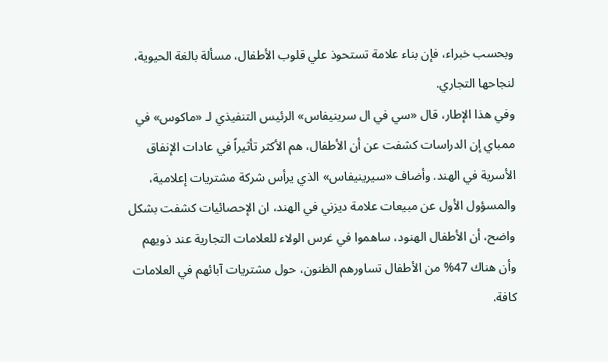وبحسب خبراء، فإن بناء علامة تستحوذ علي قلوب الأطفال، مسألة بالغة الحيوية، لنجاحها التجاري.
وفي هذا الإطار، قال «سي في ال سرينيفاس» الرئيس التنفيذي لـ «ماكوس» في ممباي إن الدراسات كشفت عن أن الأطفال، هم الأكثر تأثيراً في عادات الإنفاق الأسرية في الهند. وأضاف «سيرينيفاس» الذي يرأس شركة مشتريات إعلامية، والمسؤول الأول عن مبيعات علامة ديزني في الهند، ان الإحصائيات كشفت بشكل واضح، أن الأطفال الهنود، ساهموا في غرس الولاء للعلامات التجارية عند ذويهم وأن هناك 47% من الأطفال تساورهم الظنون، حول مشتريات آبائهم في العلامات كافة.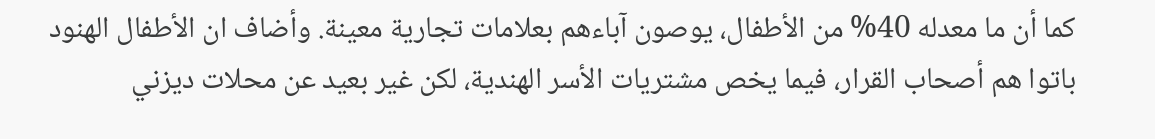كما أن ما معدله 40% من الأطفال، يوصون آباءهم بعلامات تجارية معينة. وأضاف ان الأطفال الهنود باتوا هم أصحاب القرار، فيما يخص مشتريات الأسر الهندية، لكن غير بعيد عن محلات ديزني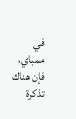في ممباي، فإن هناك تذكرة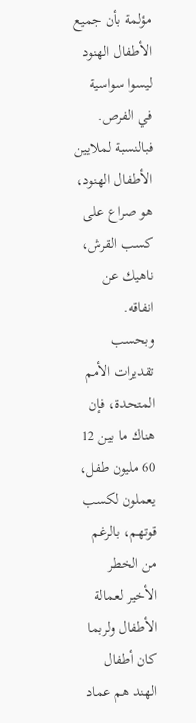مؤلمة بأن جميع الأطفال الهنود ليسوا سواسية في الفرص.
فبالنسبة لملايين الأطفال الهنود، هو صراع على كسب القرش، ناهيك عن انفاقه.
وبحسب تقديرات الأمم المتحدة، فإن هناك ما بين 12 60 مليون طفل، يعملون لكسب قوتهم، بالرغم من الخطر الأخير لعمالة الأطفال ولربما كان أطفال الهند هم عماد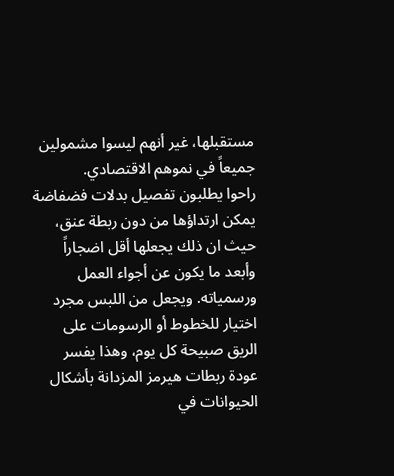مستقبلها، غير أنهم ليسوا مشمولين جميعاً في نموهم الاقتصادي.
راحوا يطلبون تفصيل بدلات فضفاضة يمكن ارتداؤها من دون ربطة عنق، حيث ان ذلك يجعلها أقل اضجاراً وأبعد ما يكون عن أجواء العمل ورسمياته. ويجعل من اللبس مجرد اختيار للخطوط أو الرسومات على الريق صبيحة كل يوم، وهذا يفسر عودة ربطات هيرمز المزدانة بأشكال الحيوانات في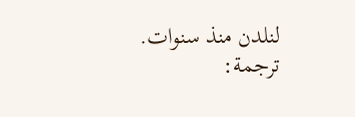لنلدن منذ سنوات.
ترجمة: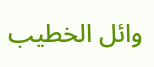وائل الخطيب